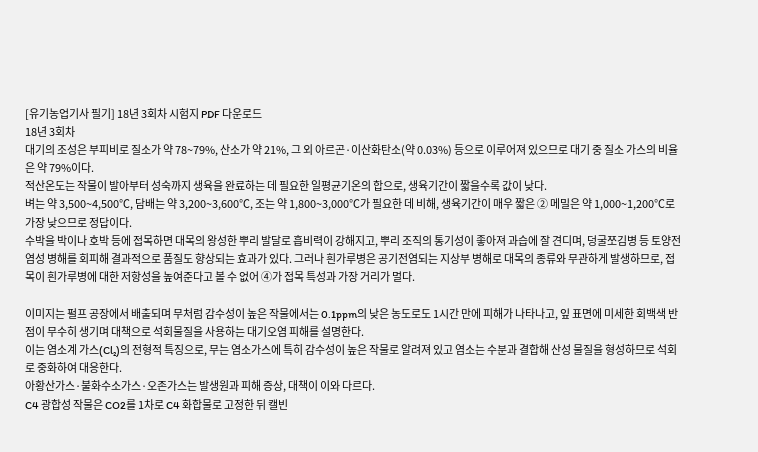[유기농업기사 필기] 18년 3회차 시험지 PDF 다운로드
18년 3회차
대기의 조성은 부피비로 질소가 약 78~79%, 산소가 약 21%, 그 외 아르곤·이산화탄소(약 0.03%) 등으로 이루어져 있으므로 대기 중 질소 가스의 비율은 약 79%이다.
적산온도는 작물이 발아부터 성숙까지 생육을 완료하는 데 필요한 일평균기온의 합으로, 생육기간이 짧을수록 값이 낮다.
벼는 약 3,500~4,500℃, 담배는 약 3,200~3,600℃, 조는 약 1,800~3,000℃가 필요한 데 비해, 생육기간이 매우 짧은 ② 메밀은 약 1,000~1,200℃로 가장 낮으므로 정답이다.
수박을 박이나 호박 등에 접목하면 대목의 왕성한 뿌리 발달로 흡비력이 강해지고, 뿌리 조직의 통기성이 좋아져 과습에 잘 견디며, 덩굴쪼김병 등 토양전염성 병해를 회피해 결과적으로 품질도 향상되는 효과가 있다. 그러나 흰가루병은 공기전염되는 지상부 병해로 대목의 종류와 무관하게 발생하므로, 접목이 흰가루병에 대한 저항성을 높여준다고 볼 수 없어 ④가 접목 특성과 가장 거리가 멀다.

이미지는 펄프 공장에서 배출되며 무처럼 감수성이 높은 작물에서는 0.1ppm의 낮은 농도로도 1시간 만에 피해가 나타나고, 잎 표면에 미세한 회백색 반점이 무수히 생기며 대책으로 석회물질을 사용하는 대기오염 피해를 설명한다.
이는 염소계 가스(Cl₂)의 전형적 특징으로, 무는 염소가스에 특히 감수성이 높은 작물로 알려져 있고 염소는 수분과 결합해 산성 물질을 형성하므로 석회로 중화하여 대응한다.
아황산가스·불화수소가스·오존가스는 발생원과 피해 증상, 대책이 이와 다르다.
C4 광합성 작물은 CO2를 1차로 C4 화합물로 고정한 뒤 캘빈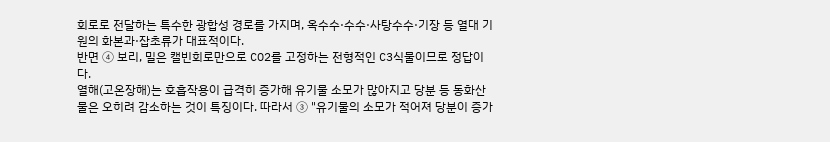회로로 전달하는 특수한 광합성 경로를 가지며, 옥수수·수수·사탕수수·기장 등 열대 기원의 화본과·잡초류가 대표적이다.
반면 ④ 보리, 밀은 캘빈회로만으로 CO2를 고정하는 전형적인 C3식물이므로 정답이다.
열해(고온장해)는 호흡작용이 급격히 증가해 유기물 소모가 많아지고 당분 등 동화산물은 오히려 감소하는 것이 특징이다. 따라서 ③ "유기물의 소모가 적어져 당분이 증가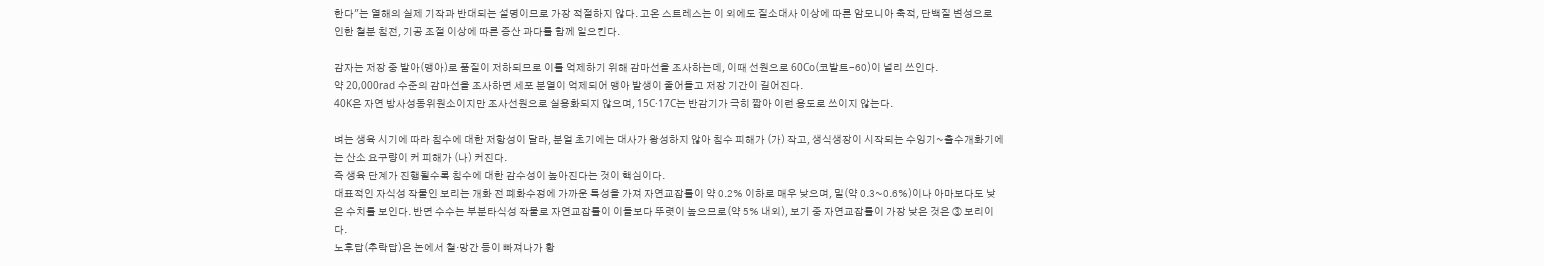한다"는 열해의 실제 기작과 반대되는 설명이므로 가장 적절하지 않다. 고온 스트레스는 이 외에도 질소대사 이상에 따른 암모니아 축적, 단백질 변성으로 인한 철분 침전, 기공 조절 이상에 따른 증산 과다를 함께 일으킨다.

감자는 저장 중 발아(맹아)로 품질이 저하되므로 이를 억제하기 위해 감마선을 조사하는데, 이때 선원으로 60Co(코발트-60)이 널리 쓰인다.
약 20,000rad 수준의 감마선을 조사하면 세포 분열이 억제되어 맹아 발생이 줄어들고 저장 기간이 길어진다.
40K은 자연 방사성동위원소이지만 조사선원으로 실용화되지 않으며, 15C·17C는 반감기가 극히 짧아 이런 용도로 쓰이지 않는다.

벼는 생육 시기에 따라 침수에 대한 저항성이 달라, 분얼 초기에는 대사가 왕성하지 않아 침수 피해가 (가) 작고, 생식생장이 시작되는 수잉기~출수개화기에는 산소 요구량이 커 피해가 (나) 커진다.
즉 생육 단계가 진행될수록 침수에 대한 감수성이 높아진다는 것이 핵심이다.
대표적인 자식성 작물인 보리는 개화 전 폐화수정에 가까운 특성을 가져 자연교잡률이 약 0.2% 이하로 매우 낮으며, 밀(약 0.3~0.6%)이나 아마보다도 낮은 수치를 보인다. 반면 수수는 부분타식성 작물로 자연교잡률이 이들보다 뚜렷이 높으므로(약 5% 내외), 보기 중 자연교잡률이 가장 낮은 것은 ③ 보리이다.
노후답(추락답)은 논에서 철·망간 등이 빠져나가 황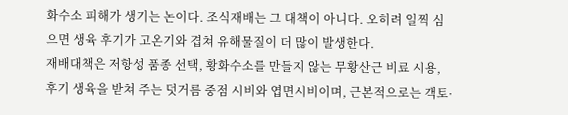화수소 피해가 생기는 논이다. 조식재배는 그 대책이 아니다. 오히려 일찍 심으면 생육 후기가 고온기와 겹쳐 유해물질이 더 많이 발생한다.
재배대책은 저항성 품종 선택, 황화수소를 만들지 않는 무황산근 비료 시용, 후기 생육을 받쳐 주는 덧거름 중점 시비와 엽면시비이며, 근본적으로는 객토·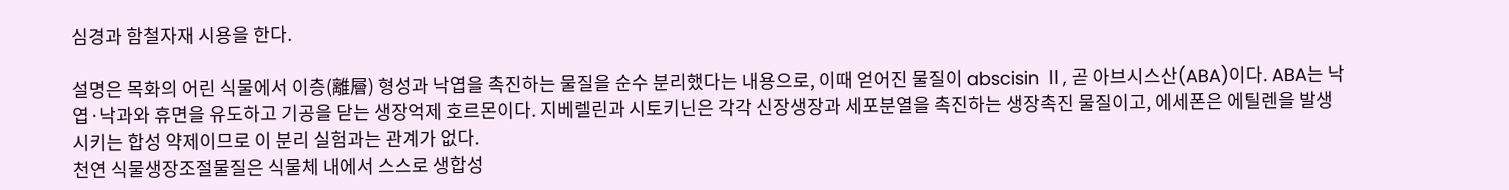심경과 함철자재 시용을 한다.

설명은 목화의 어린 식물에서 이층(離層) 형성과 낙엽을 촉진하는 물질을 순수 분리했다는 내용으로, 이때 얻어진 물질이 abscisin Ⅱ, 곧 아브시스산(ABA)이다. ABA는 낙엽·낙과와 휴면을 유도하고 기공을 닫는 생장억제 호르몬이다. 지베렐린과 시토키닌은 각각 신장생장과 세포분열을 촉진하는 생장촉진 물질이고, 에세폰은 에틸렌을 발생시키는 합성 약제이므로 이 분리 실험과는 관계가 없다.
천연 식물생장조절물질은 식물체 내에서 스스로 생합성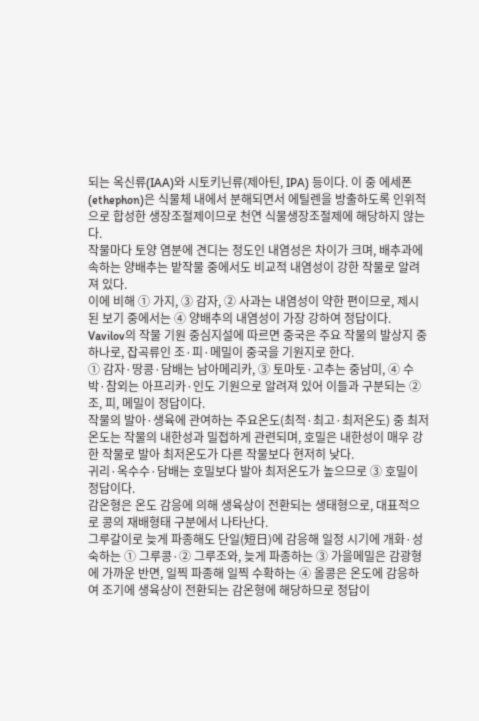되는 옥신류(IAA)와 시토키닌류(제아틴, IPA) 등이다. 이 중 에세폰(ethephon)은 식물체 내에서 분해되면서 에틸렌을 방출하도록 인위적으로 합성한 생장조절제이므로 천연 식물생장조절제에 해당하지 않는다.
작물마다 토양 염분에 견디는 정도인 내염성은 차이가 크며, 배추과에 속하는 양배추는 밭작물 중에서도 비교적 내염성이 강한 작물로 알려져 있다.
이에 비해 ① 가지, ③ 감자, ② 사과는 내염성이 약한 편이므로, 제시된 보기 중에서는 ④ 양배추의 내염성이 가장 강하여 정답이다.
Vavilov의 작물 기원 중심지설에 따르면 중국은 주요 작물의 발상지 중 하나로, 잡곡류인 조·피·메밀이 중국을 기원지로 한다.
① 감자·땅콩·담배는 남아메리카, ③ 토마토·고추는 중남미, ④ 수박·참외는 아프리카·인도 기원으로 알려져 있어 이들과 구분되는 ② 조, 피, 메밀이 정답이다.
작물의 발아·생육에 관여하는 주요온도(최적·최고·최저온도) 중 최저온도는 작물의 내한성과 밀접하게 관련되며, 호밀은 내한성이 매우 강한 작물로 발아 최저온도가 다른 작물보다 현저히 낮다.
귀리·옥수수·담배는 호밀보다 발아 최저온도가 높으므로 ③ 호밀이 정답이다.
감온형은 온도 감응에 의해 생육상이 전환되는 생태형으로, 대표적으로 콩의 재배형태 구분에서 나타난다.
그루갈이로 늦게 파종해도 단일(短日)에 감응해 일정 시기에 개화·성숙하는 ① 그루콩·② 그루조와, 늦게 파종하는 ③ 가을메밀은 감광형에 가까운 반면, 일찍 파종해 일찍 수확하는 ④ 올콩은 온도에 감응하여 조기에 생육상이 전환되는 감온형에 해당하므로 정답이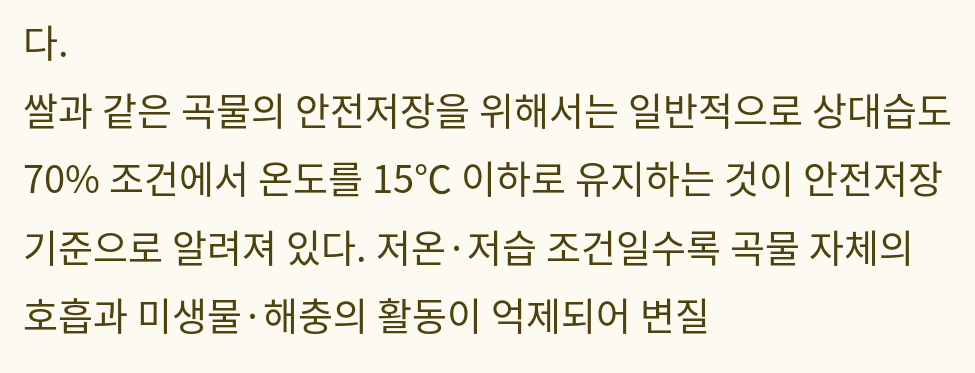다.
쌀과 같은 곡물의 안전저장을 위해서는 일반적으로 상대습도 70% 조건에서 온도를 15℃ 이하로 유지하는 것이 안전저장 기준으로 알려져 있다. 저온·저습 조건일수록 곡물 자체의 호흡과 미생물·해충의 활동이 억제되어 변질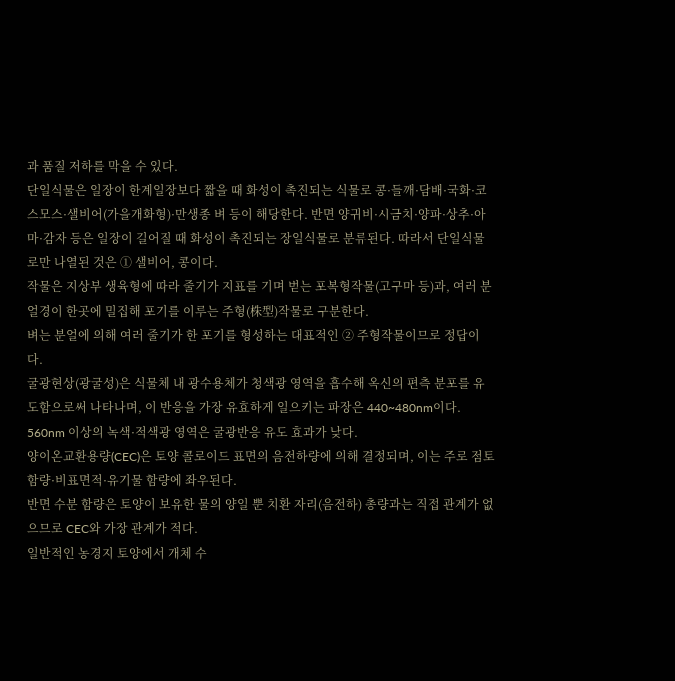과 품질 저하를 막을 수 있다.
단일식물은 일장이 한계일장보다 짧을 때 화성이 촉진되는 식물로 콩·들깨·담배·국화·코스모스·샐비어(가을개화형)·만생종 벼 등이 해당한다. 반면 양귀비·시금치·양파·상추·아마·감자 등은 일장이 길어질 때 화성이 촉진되는 장일식물로 분류된다. 따라서 단일식물로만 나열된 것은 ① 샐비어, 콩이다.
작물은 지상부 생육형에 따라 줄기가 지표를 기며 벋는 포복형작물(고구마 등)과, 여러 분얼경이 한곳에 밀집해 포기를 이루는 주형(株型)작물로 구분한다.
벼는 분얼에 의해 여러 줄기가 한 포기를 형성하는 대표적인 ② 주형작물이므로 정답이다.
굴광현상(광굴성)은 식물체 내 광수용체가 청색광 영역을 흡수해 옥신의 편측 분포를 유도함으로써 나타나며, 이 반응을 가장 유효하게 일으키는 파장은 440~480nm이다.
560nm 이상의 녹색·적색광 영역은 굴광반응 유도 효과가 낮다.
양이온교환용량(CEC)은 토양 콜로이드 표면의 음전하량에 의해 결정되며, 이는 주로 점토 함량·비표면적·유기물 함량에 좌우된다.
반면 수분 함량은 토양이 보유한 물의 양일 뿐 치환 자리(음전하) 총량과는 직접 관계가 없으므로 CEC와 가장 관계가 적다.
일반적인 농경지 토양에서 개체 수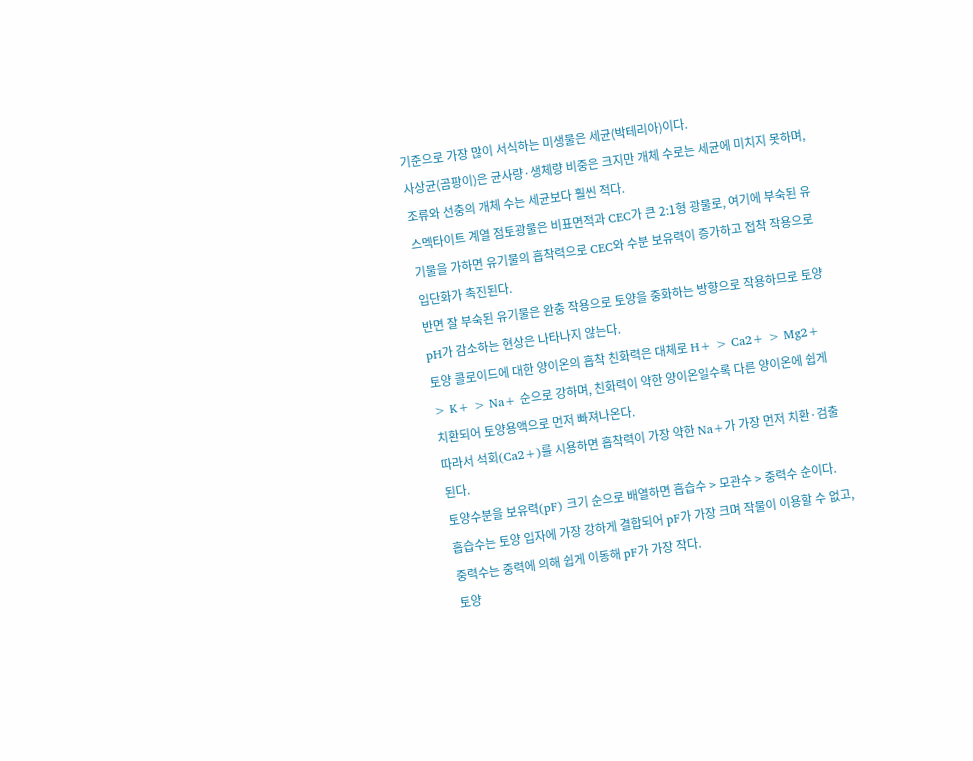기준으로 가장 많이 서식하는 미생물은 세균(박테리아)이다.
사상균(곰팡이)은 균사량·생체량 비중은 크지만 개체 수로는 세균에 미치지 못하며, 조류와 선충의 개체 수는 세균보다 훨씬 적다.
스멕타이트 계열 점토광물은 비표면적과 CEC가 큰 2:1형 광물로, 여기에 부숙된 유기물을 가하면 유기물의 흡착력으로 CEC와 수분 보유력이 증가하고 접착 작용으로 입단화가 촉진된다.
반면 잘 부숙된 유기물은 완충 작용으로 토양을 중화하는 방향으로 작용하므로 토양 pH가 감소하는 현상은 나타나지 않는다.
토양 콜로이드에 대한 양이온의 흡착 친화력은 대체로 H+ > Ca2+ > Mg2+ > K+ > Na+ 순으로 강하며, 친화력이 약한 양이온일수록 다른 양이온에 쉽게 치환되어 토양용액으로 먼저 빠져나온다.
따라서 석회(Ca2+)를 시용하면 흡착력이 가장 약한 Na+가 가장 먼저 치환·검출된다.
토양수분을 보유력(pF) 크기 순으로 배열하면 흡습수 > 모관수 > 중력수 순이다.
흡습수는 토양 입자에 가장 강하게 결합되어 pF가 가장 크며 작물이 이용할 수 없고, 중력수는 중력에 의해 쉽게 이동해 pF가 가장 작다.
토양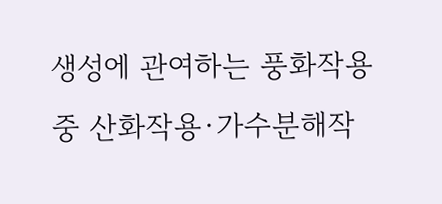생성에 관여하는 풍화작용 중 산화작용·가수분해작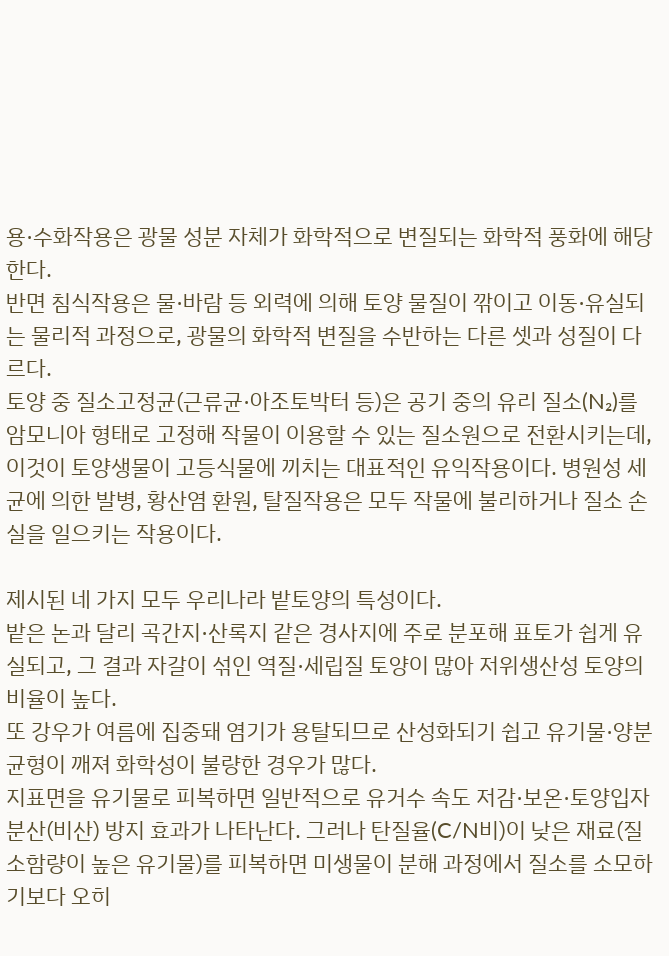용·수화작용은 광물 성분 자체가 화학적으로 변질되는 화학적 풍화에 해당한다.
반면 침식작용은 물·바람 등 외력에 의해 토양 물질이 깎이고 이동·유실되는 물리적 과정으로, 광물의 화학적 변질을 수반하는 다른 셋과 성질이 다르다.
토양 중 질소고정균(근류균·아조토박터 등)은 공기 중의 유리 질소(N₂)를 암모니아 형태로 고정해 작물이 이용할 수 있는 질소원으로 전환시키는데, 이것이 토양생물이 고등식물에 끼치는 대표적인 유익작용이다. 병원성 세균에 의한 발병, 황산염 환원, 탈질작용은 모두 작물에 불리하거나 질소 손실을 일으키는 작용이다.

제시된 네 가지 모두 우리나라 밭토양의 특성이다.
밭은 논과 달리 곡간지·산록지 같은 경사지에 주로 분포해 표토가 쉽게 유실되고, 그 결과 자갈이 섞인 역질·세립질 토양이 많아 저위생산성 토양의 비율이 높다.
또 강우가 여름에 집중돼 염기가 용탈되므로 산성화되기 쉽고 유기물·양분 균형이 깨져 화학성이 불량한 경우가 많다.
지표면을 유기물로 피복하면 일반적으로 유거수 속도 저감·보온·토양입자 분산(비산) 방지 효과가 나타난다. 그러나 탄질율(C/N비)이 낮은 재료(질소함량이 높은 유기물)를 피복하면 미생물이 분해 과정에서 질소를 소모하기보다 오히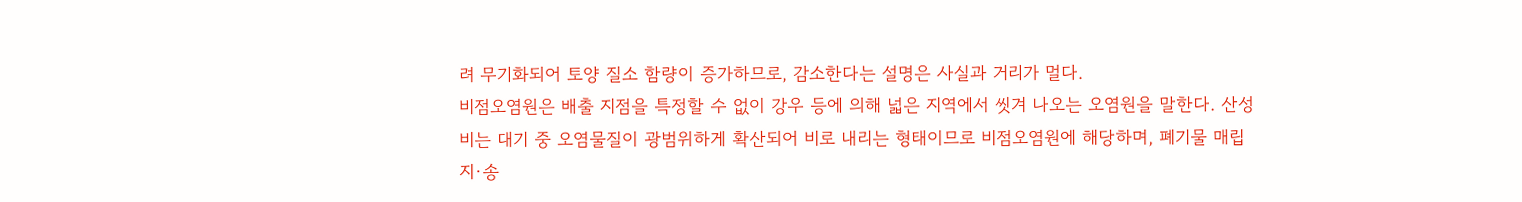려 무기화되어 토양 질소 함량이 증가하므로, 감소한다는 설명은 사실과 거리가 멀다.
비점오염원은 배출 지점을 특정할 수 없이 강우 등에 의해 넓은 지역에서 씻겨 나오는 오염원을 말한다. 산성비는 대기 중 오염물질이 광범위하게 확산되어 비로 내리는 형태이므로 비점오염원에 해당하며, 폐기물 매립지·송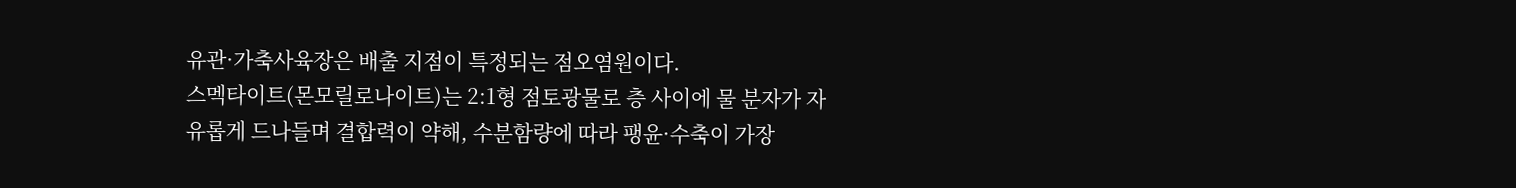유관·가축사육장은 배출 지점이 특정되는 점오염원이다.
스멕타이트(몬모릴로나이트)는 2:1형 점토광물로 층 사이에 물 분자가 자유롭게 드나들며 결합력이 약해, 수분함량에 따라 팽윤·수축이 가장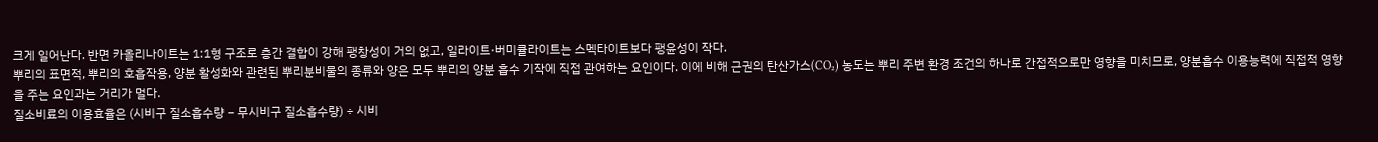크게 일어난다. 반면 카올리나이트는 1:1형 구조로 층간 결합이 강해 팽창성이 거의 없고, 일라이트·버미큘라이트는 스멕타이트보다 팽윤성이 작다.
뿌리의 표면적, 뿌리의 호흡작용, 양분 활성화와 관련된 뿌리분비물의 종류와 양은 모두 뿌리의 양분 흡수 기작에 직접 관여하는 요인이다. 이에 비해 근권의 탄산가스(CO₂) 농도는 뿌리 주변 환경 조건의 하나로 간접적으로만 영향을 미치므로, 양분흡수 이용능력에 직접적 영향을 주는 요인과는 거리가 멀다.
질소비료의 이용효율은 (시비구 질소흡수량 − 무시비구 질소흡수량) ÷ 시비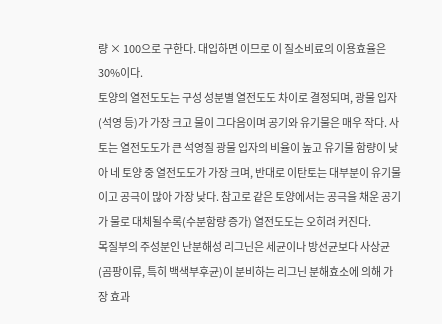량 × 100으로 구한다. 대입하면 이므로 이 질소비료의 이용효율은 30%이다.
토양의 열전도도는 구성 성분별 열전도도 차이로 결정되며, 광물 입자(석영 등)가 가장 크고 물이 그다음이며 공기와 유기물은 매우 작다. 사토는 열전도도가 큰 석영질 광물 입자의 비율이 높고 유기물 함량이 낮아 네 토양 중 열전도도가 가장 크며, 반대로 이탄토는 대부분이 유기물이고 공극이 많아 가장 낮다. 참고로 같은 토양에서는 공극을 채운 공기가 물로 대체될수록(수분함량 증가) 열전도도는 오히려 커진다.
목질부의 주성분인 난분해성 리그닌은 세균이나 방선균보다 사상균(곰팡이류, 특히 백색부후균)이 분비하는 리그닌 분해효소에 의해 가장 효과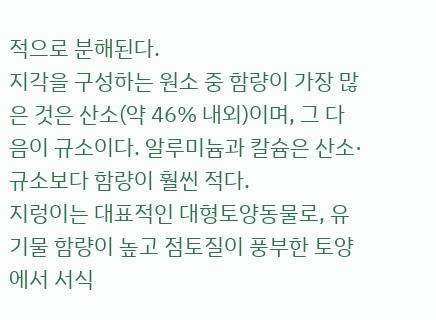적으로 분해된다.
지각을 구성하는 원소 중 함량이 가장 많은 것은 산소(약 46% 내외)이며, 그 다음이 규소이다. 알루미늄과 칼슘은 산소·규소보다 함량이 훨씬 적다.
지렁이는 대표적인 대형토양동물로, 유기물 함량이 높고 점토질이 풍부한 토양에서 서식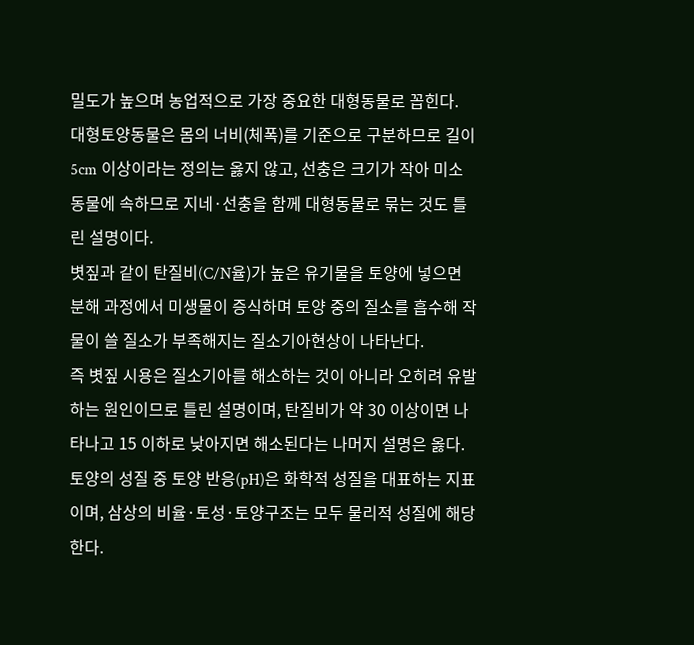밀도가 높으며 농업적으로 가장 중요한 대형동물로 꼽힌다.
대형토양동물은 몸의 너비(체폭)를 기준으로 구분하므로 길이 5cm 이상이라는 정의는 옳지 않고, 선충은 크기가 작아 미소동물에 속하므로 지네·선충을 함께 대형동물로 묶는 것도 틀린 설명이다.
볏짚과 같이 탄질비(C/N율)가 높은 유기물을 토양에 넣으면 분해 과정에서 미생물이 증식하며 토양 중의 질소를 흡수해 작물이 쓸 질소가 부족해지는 질소기아현상이 나타난다.
즉 볏짚 시용은 질소기아를 해소하는 것이 아니라 오히려 유발하는 원인이므로 틀린 설명이며, 탄질비가 약 30 이상이면 나타나고 15 이하로 낮아지면 해소된다는 나머지 설명은 옳다.
토양의 성질 중 토양 반응(pH)은 화학적 성질을 대표하는 지표이며, 삼상의 비율·토성·토양구조는 모두 물리적 성질에 해당한다.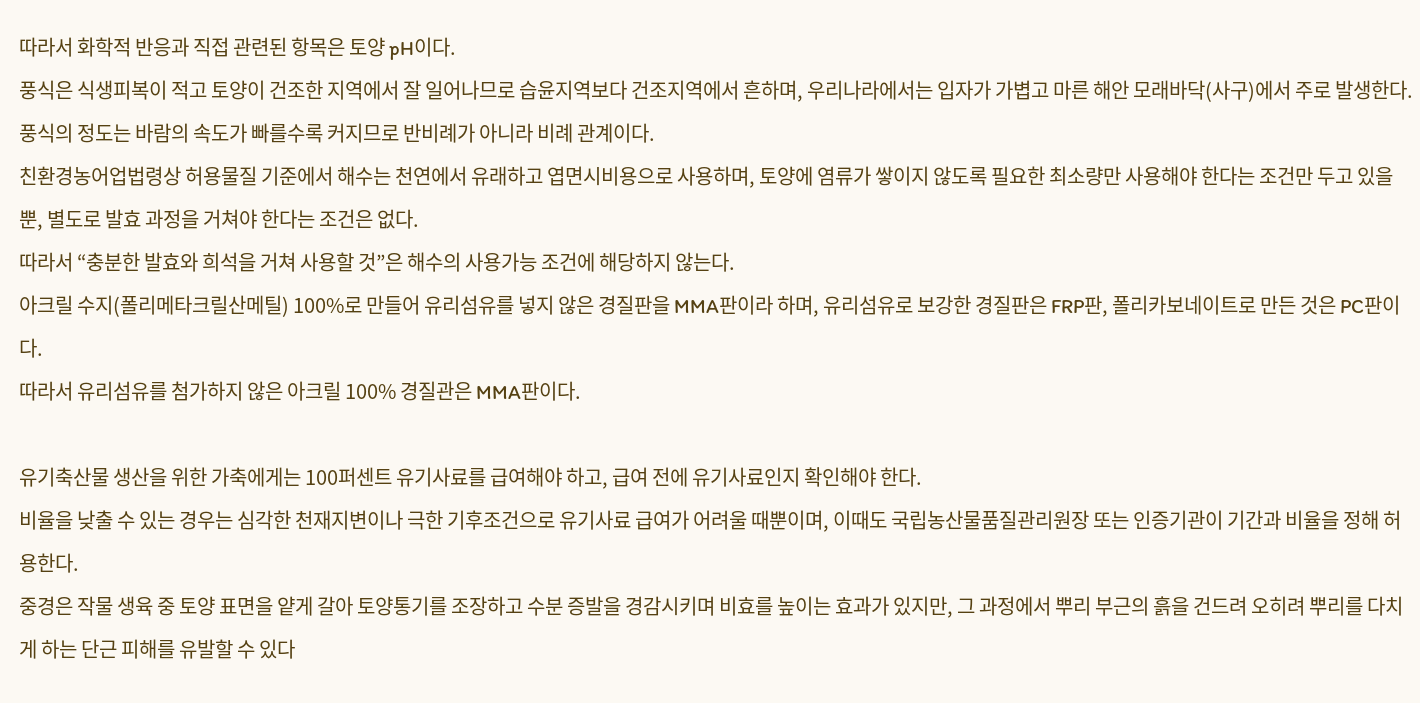따라서 화학적 반응과 직접 관련된 항목은 토양 pH이다.
풍식은 식생피복이 적고 토양이 건조한 지역에서 잘 일어나므로 습윤지역보다 건조지역에서 흔하며, 우리나라에서는 입자가 가볍고 마른 해안 모래바닥(사구)에서 주로 발생한다.
풍식의 정도는 바람의 속도가 빠를수록 커지므로 반비례가 아니라 비례 관계이다.
친환경농어업법령상 허용물질 기준에서 해수는 천연에서 유래하고 엽면시비용으로 사용하며, 토양에 염류가 쌓이지 않도록 필요한 최소량만 사용해야 한다는 조건만 두고 있을 뿐, 별도로 발효 과정을 거쳐야 한다는 조건은 없다.
따라서 “충분한 발효와 희석을 거쳐 사용할 것”은 해수의 사용가능 조건에 해당하지 않는다.
아크릴 수지(폴리메타크릴산메틸) 100%로 만들어 유리섬유를 넣지 않은 경질판을 MMA판이라 하며, 유리섬유로 보강한 경질판은 FRP판, 폴리카보네이트로 만든 것은 PC판이다.
따라서 유리섬유를 첨가하지 않은 아크릴 100% 경질관은 MMA판이다.

유기축산물 생산을 위한 가축에게는 100퍼센트 유기사료를 급여해야 하고, 급여 전에 유기사료인지 확인해야 한다.
비율을 낮출 수 있는 경우는 심각한 천재지변이나 극한 기후조건으로 유기사료 급여가 어려울 때뿐이며, 이때도 국립농산물품질관리원장 또는 인증기관이 기간과 비율을 정해 허용한다.
중경은 작물 생육 중 토양 표면을 얕게 갈아 토양통기를 조장하고 수분 증발을 경감시키며 비효를 높이는 효과가 있지만, 그 과정에서 뿌리 부근의 흙을 건드려 오히려 뿌리를 다치게 하는 단근 피해를 유발할 수 있다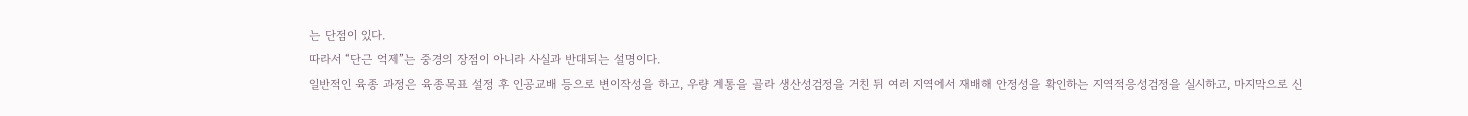는 단점이 있다.
따라서 “단근 억제”는 중경의 장점이 아니라 사실과 반대되는 설명이다.
일반적인 육종 과정은 육종목표 설정 후 인공교배 등으로 변이작성을 하고, 우량 계통을 골라 생산성검정을 거친 뒤 여러 지역에서 재배해 안정성을 확인하는 지역적응성검정을 실시하고, 마지막으로 신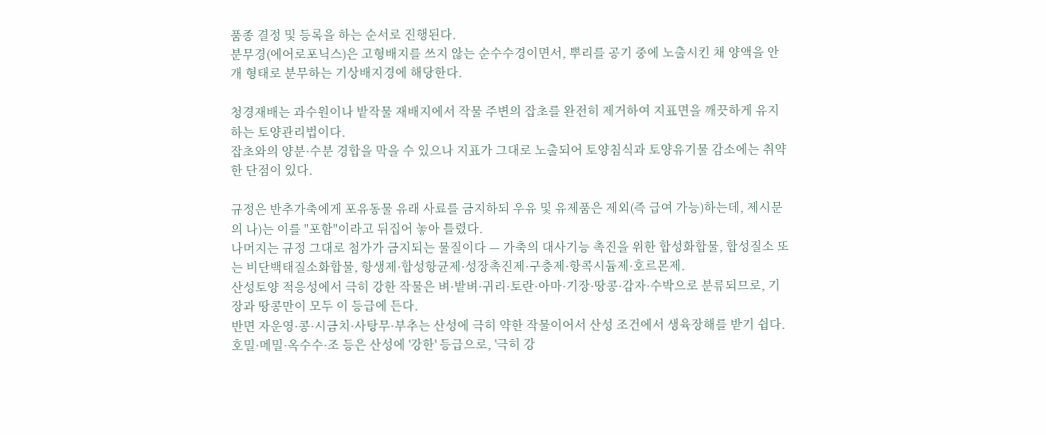품종 결정 및 등록을 하는 순서로 진행된다.
분무경(에어로포닉스)은 고형배지를 쓰지 않는 순수수경이면서, 뿌리를 공기 중에 노출시킨 채 양액을 안개 형태로 분무하는 기상배지경에 해당한다.

청경재배는 과수원이나 밭작물 재배지에서 작물 주변의 잡초를 완전히 제거하여 지표면을 깨끗하게 유지하는 토양관리법이다.
잡초와의 양분·수분 경합을 막을 수 있으나 지표가 그대로 노출되어 토양침식과 토양유기물 감소에는 취약한 단점이 있다.

규정은 반추가축에게 포유동물 유래 사료를 금지하되 우유 및 유제품은 제외(즉 급여 가능)하는데, 제시문의 나)는 이를 "포함"이라고 뒤집어 놓아 틀렸다.
나머지는 규정 그대로 첨가가 금지되는 물질이다 — 가축의 대사기능 촉진을 위한 합성화합물, 합성질소 또는 비단백태질소화합물, 항생제·합성항균제·성장촉진제·구충제·항콕시듐제·호르몬제.
산성토양 적응성에서 극히 강한 작물은 벼·밭벼·귀리·토란·아마·기장·땅콩·감자·수박으로 분류되므로, 기장과 땅콩만이 모두 이 등급에 든다.
반면 자운영·콩·시금치·사탕무·부추는 산성에 극히 약한 작물이어서 산성 조건에서 생육장해를 받기 쉽다.
호밀·메밀·옥수수·조 등은 산성에 '강한' 등급으로, '극히 강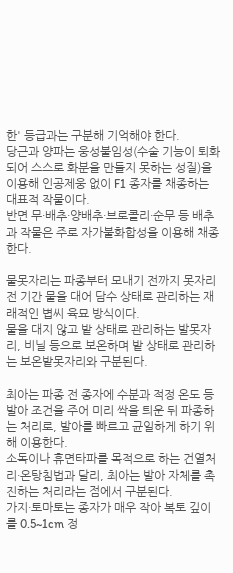한' 등급과는 구분해 기억해야 한다.
당근과 양파는 웅성불임성(수술 기능이 퇴화되어 스스로 화분을 만들지 못하는 성질)을 이용해 인공제웅 없이 F1 종자를 채종하는 대표적 작물이다.
반면 무·배추·양배추·브로콜리·순무 등 배추과 작물은 주로 자가불화합성을 이용해 채종한다.

물못자리는 파종부터 모내기 전까지 못자리 전 기간 물을 대어 담수 상태로 관리하는 재래적인 볍씨 육묘 방식이다.
물을 대지 않고 밭 상태로 관리하는 발못자리, 비닐 등으로 보온하며 밭 상태로 관리하는 보온밭못자리와 구분된다.

최아는 파종 전 종자에 수분과 적정 온도 등 발아 조건을 주어 미리 싹을 틔운 뒤 파종하는 처리로, 발아를 빠르고 균일하게 하기 위해 이용한다.
소독이나 휴면타파를 목적으로 하는 건열처리·온탕침법과 달리, 최아는 발아 자체를 촉진하는 처리라는 점에서 구분된다.
가지·토마토는 종자가 매우 작아 복토 깊이를 0.5~1cm 정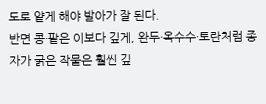도로 얕게 해야 발아가 잘 된다.
반면 콩·팥은 이보다 깊게, 완두·옥수수·토란처럼 종자가 굵은 작물은 훨씬 깊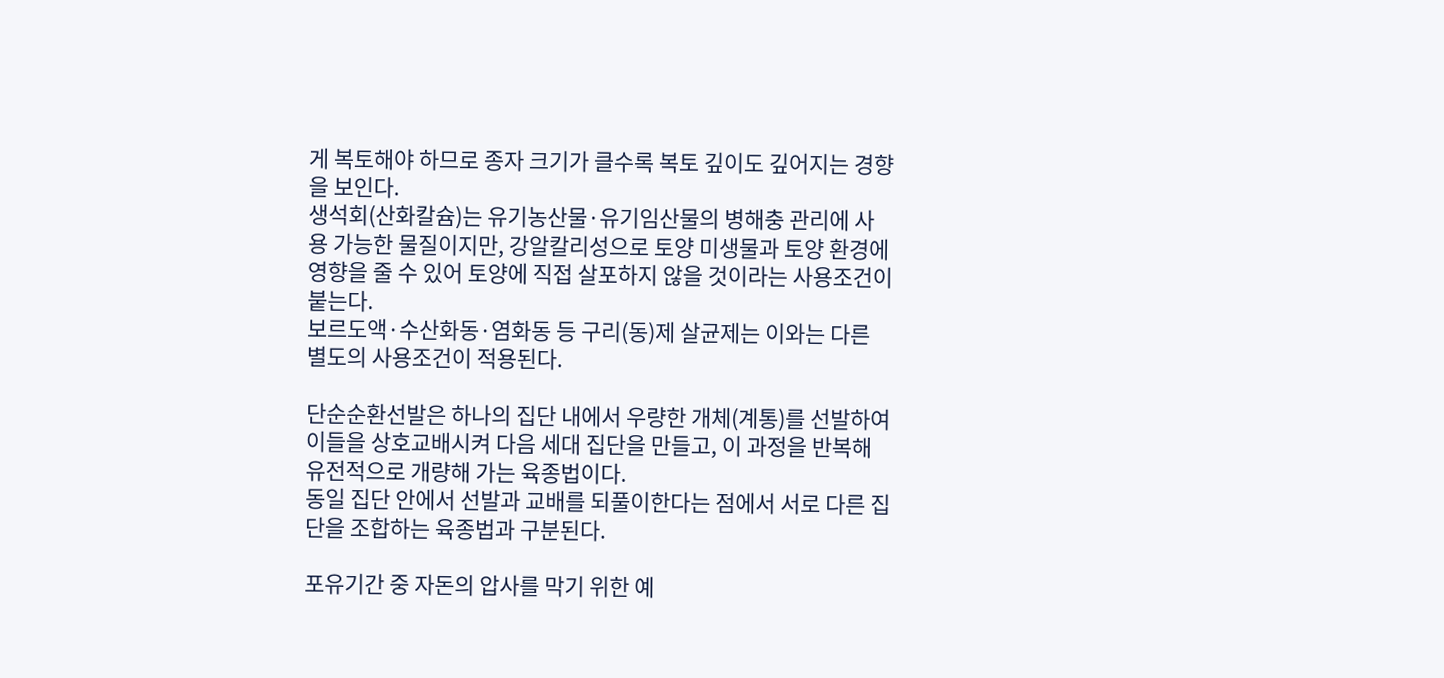게 복토해야 하므로 종자 크기가 클수록 복토 깊이도 깊어지는 경향을 보인다.
생석회(산화칼슘)는 유기농산물·유기임산물의 병해충 관리에 사용 가능한 물질이지만, 강알칼리성으로 토양 미생물과 토양 환경에 영향을 줄 수 있어 토양에 직접 살포하지 않을 것이라는 사용조건이 붙는다.
보르도액·수산화동·염화동 등 구리(동)제 살균제는 이와는 다른 별도의 사용조건이 적용된다.

단순순환선발은 하나의 집단 내에서 우량한 개체(계통)를 선발하여 이들을 상호교배시켜 다음 세대 집단을 만들고, 이 과정을 반복해 유전적으로 개량해 가는 육종법이다.
동일 집단 안에서 선발과 교배를 되풀이한다는 점에서 서로 다른 집단을 조합하는 육종법과 구분된다.

포유기간 중 자돈의 압사를 막기 위한 예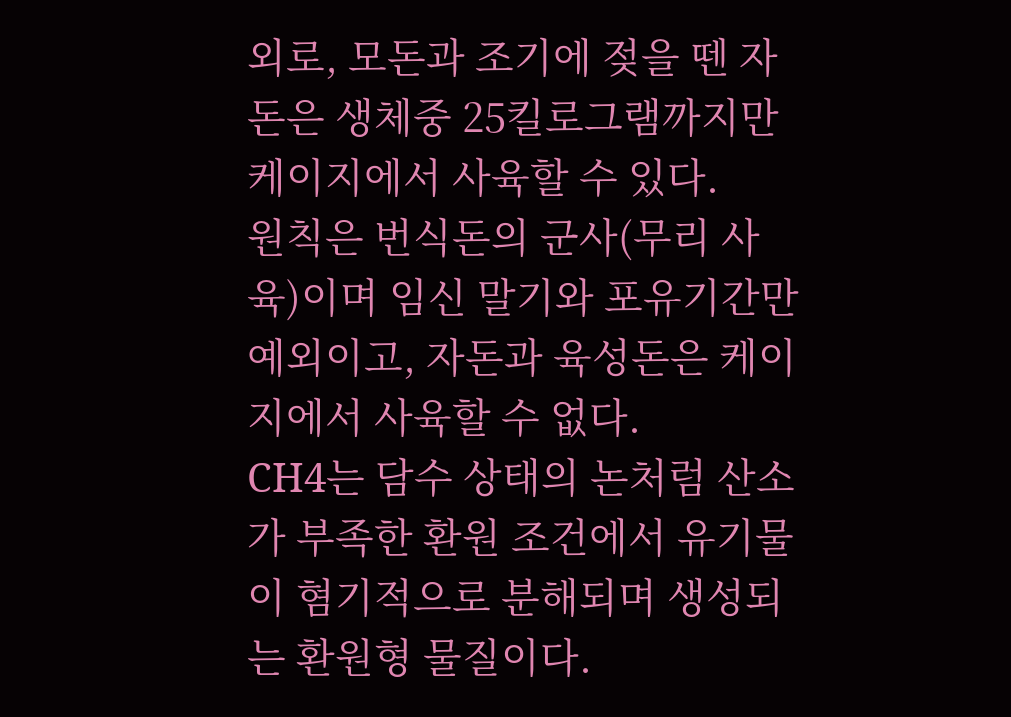외로, 모돈과 조기에 젖을 뗀 자돈은 생체중 25킬로그램까지만 케이지에서 사육할 수 있다.
원칙은 번식돈의 군사(무리 사육)이며 임신 말기와 포유기간만 예외이고, 자돈과 육성돈은 케이지에서 사육할 수 없다.
CH4는 담수 상태의 논처럼 산소가 부족한 환원 조건에서 유기물이 혐기적으로 분해되며 생성되는 환원형 물질이다.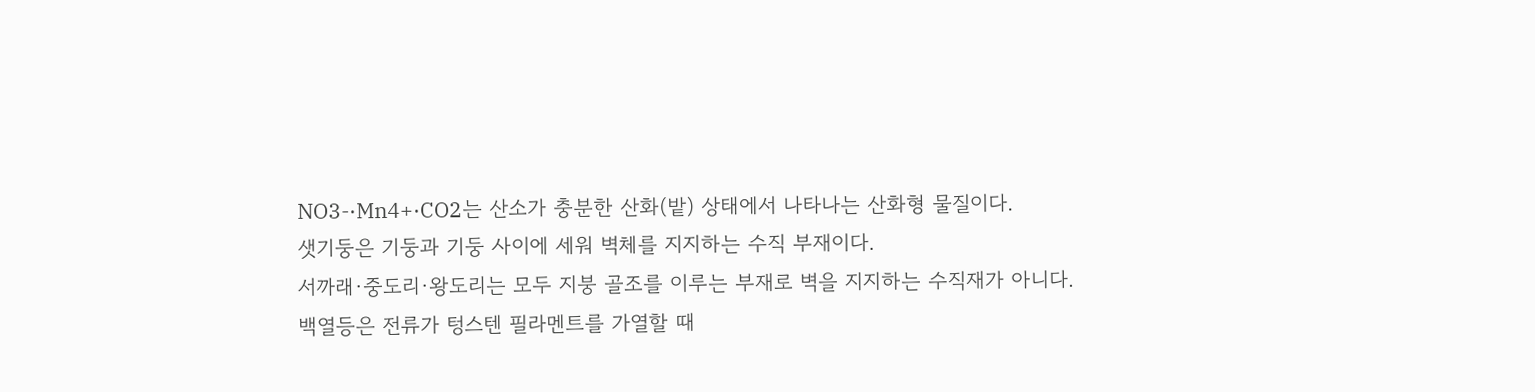NO3-·Mn4+·CO2는 산소가 충분한 산화(밭) 상태에서 나타나는 산화형 물질이다.
샛기둥은 기둥과 기둥 사이에 세워 벽체를 지지하는 수직 부재이다.
서까래·중도리·왕도리는 모두 지붕 골조를 이루는 부재로 벽을 지지하는 수직재가 아니다.
백열등은 전류가 텅스텐 필라멘트를 가열할 때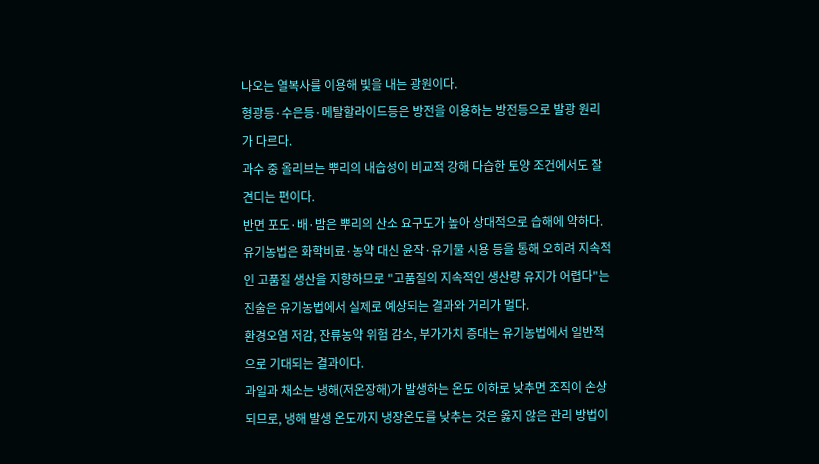나오는 열복사를 이용해 빛을 내는 광원이다.
형광등·수은등·메탈할라이드등은 방전을 이용하는 방전등으로 발광 원리가 다르다.
과수 중 올리브는 뿌리의 내습성이 비교적 강해 다습한 토양 조건에서도 잘 견디는 편이다.
반면 포도·배·밤은 뿌리의 산소 요구도가 높아 상대적으로 습해에 약하다.
유기농법은 화학비료·농약 대신 윤작·유기물 시용 등을 통해 오히려 지속적인 고품질 생산을 지향하므로 "고품질의 지속적인 생산량 유지가 어렵다"는 진술은 유기농법에서 실제로 예상되는 결과와 거리가 멀다.
환경오염 저감, 잔류농약 위험 감소, 부가가치 증대는 유기농법에서 일반적으로 기대되는 결과이다.
과일과 채소는 냉해(저온장해)가 발생하는 온도 이하로 낮추면 조직이 손상되므로, 냉해 발생 온도까지 냉장온도를 낮추는 것은 옳지 않은 관리 방법이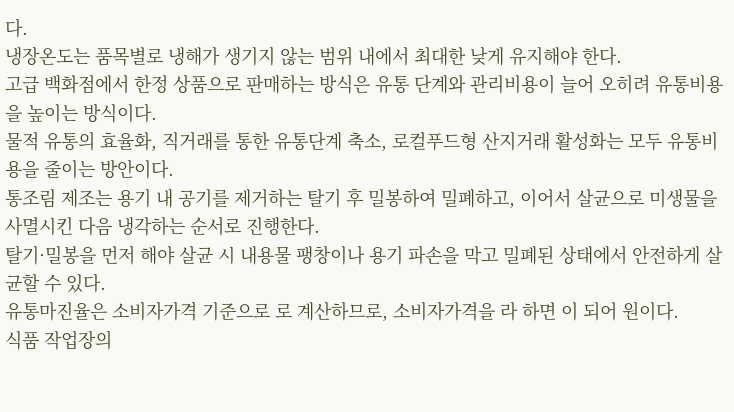다.
냉장온도는 품목별로 냉해가 생기지 않는 범위 내에서 최대한 낮게 유지해야 한다.
고급 백화점에서 한정 상품으로 판매하는 방식은 유통 단계와 관리비용이 늘어 오히려 유통비용을 높이는 방식이다.
물적 유통의 효율화, 직거래를 통한 유통단계 축소, 로컬푸드형 산지거래 활성화는 모두 유통비용을 줄이는 방안이다.
통조림 제조는 용기 내 공기를 제거하는 탈기 후 밀봉하여 밀폐하고, 이어서 살균으로 미생물을 사멸시킨 다음 냉각하는 순서로 진행한다.
탈기·밀봉을 먼저 해야 살균 시 내용물 팽창이나 용기 파손을 막고 밀폐된 상태에서 안전하게 살균할 수 있다.
유통마진율은 소비자가격 기준으로 로 계산하므로, 소비자가격을 라 하면 이 되어 원이다.
식품 작업장의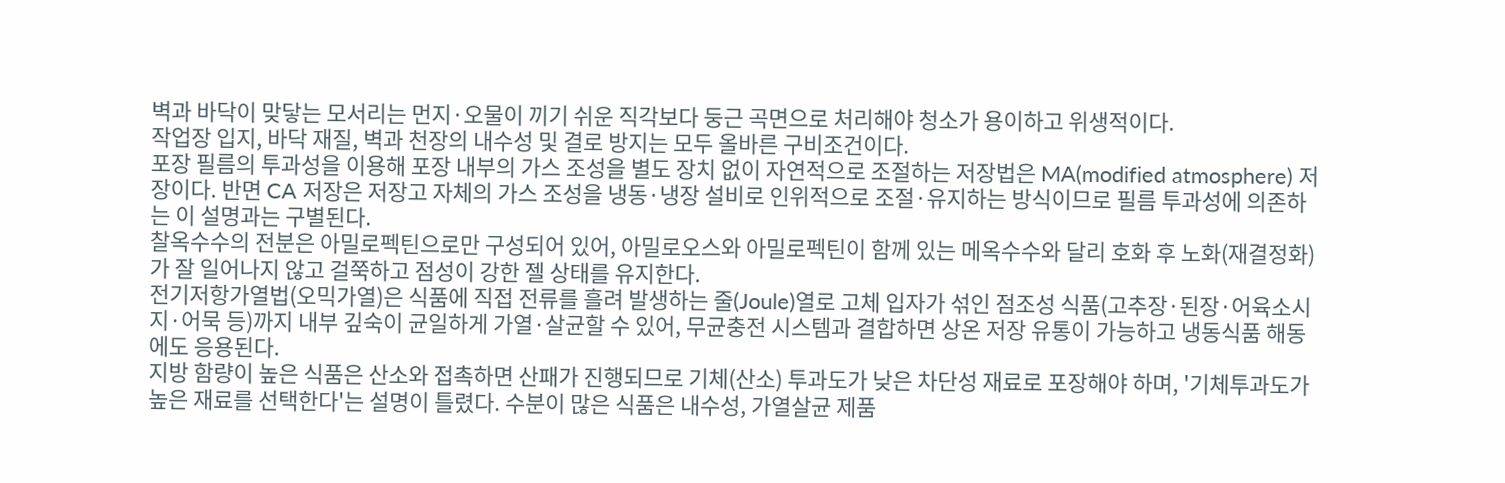벽과 바닥이 맞닿는 모서리는 먼지·오물이 끼기 쉬운 직각보다 둥근 곡면으로 처리해야 청소가 용이하고 위생적이다.
작업장 입지, 바닥 재질, 벽과 천장의 내수성 및 결로 방지는 모두 올바른 구비조건이다.
포장 필름의 투과성을 이용해 포장 내부의 가스 조성을 별도 장치 없이 자연적으로 조절하는 저장법은 MA(modified atmosphere) 저장이다. 반면 CA 저장은 저장고 자체의 가스 조성을 냉동·냉장 설비로 인위적으로 조절·유지하는 방식이므로 필름 투과성에 의존하는 이 설명과는 구별된다.
찰옥수수의 전분은 아밀로펙틴으로만 구성되어 있어, 아밀로오스와 아밀로펙틴이 함께 있는 메옥수수와 달리 호화 후 노화(재결정화)가 잘 일어나지 않고 걸쭉하고 점성이 강한 젤 상태를 유지한다.
전기저항가열법(오믹가열)은 식품에 직접 전류를 흘려 발생하는 줄(Joule)열로 고체 입자가 섞인 점조성 식품(고추장·된장·어육소시지·어묵 등)까지 내부 깊숙이 균일하게 가열·살균할 수 있어, 무균충전 시스템과 결합하면 상온 저장 유통이 가능하고 냉동식품 해동에도 응용된다.
지방 함량이 높은 식품은 산소와 접촉하면 산패가 진행되므로 기체(산소) 투과도가 낮은 차단성 재료로 포장해야 하며, '기체투과도가 높은 재료를 선택한다'는 설명이 틀렸다. 수분이 많은 식품은 내수성, 가열살균 제품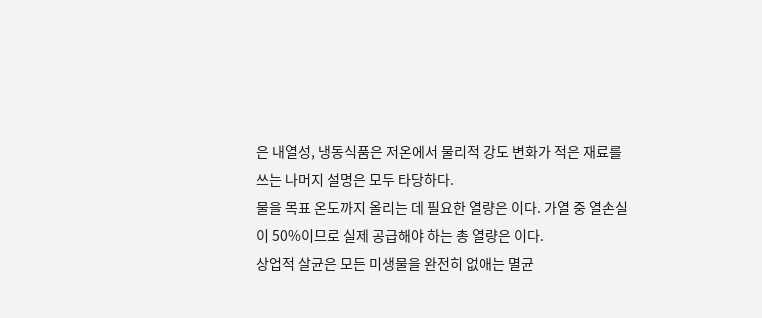은 내열성, 냉동식품은 저온에서 물리적 강도 변화가 적은 재료를 쓰는 나머지 설명은 모두 타당하다.
물을 목표 온도까지 올리는 데 필요한 열량은 이다. 가열 중 열손실이 50%이므로 실제 공급해야 하는 총 열량은 이다.
상업적 살균은 모든 미생물을 완전히 없애는 멸균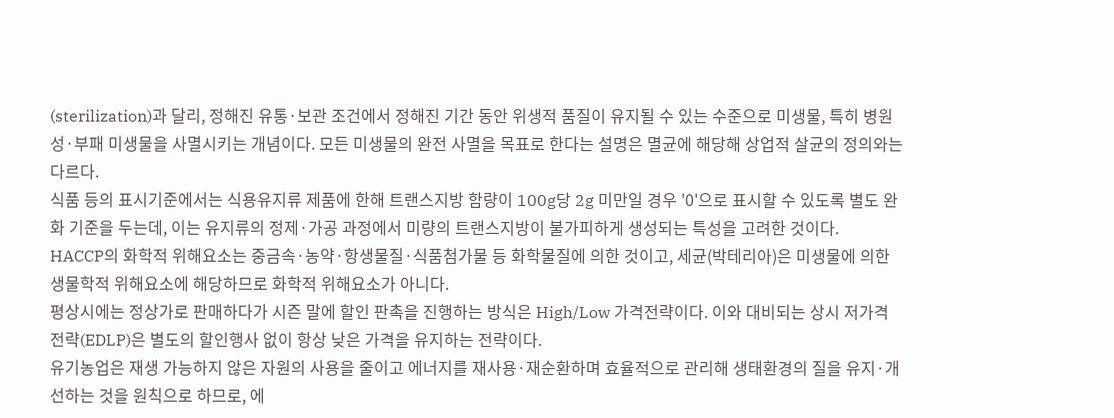(sterilization)과 달리, 정해진 유통·보관 조건에서 정해진 기간 동안 위생적 품질이 유지될 수 있는 수준으로 미생물, 특히 병원성·부패 미생물을 사멸시키는 개념이다. 모든 미생물의 완전 사멸을 목표로 한다는 설명은 멸균에 해당해 상업적 살균의 정의와는 다르다.
식품 등의 표시기준에서는 식용유지류 제품에 한해 트랜스지방 함량이 100g당 2g 미만일 경우 '0'으로 표시할 수 있도록 별도 완화 기준을 두는데, 이는 유지류의 정제·가공 과정에서 미량의 트랜스지방이 불가피하게 생성되는 특성을 고려한 것이다.
HACCP의 화학적 위해요소는 중금속·농약·항생물질·식품첨가물 등 화학물질에 의한 것이고, 세균(박테리아)은 미생물에 의한 생물학적 위해요소에 해당하므로 화학적 위해요소가 아니다.
평상시에는 정상가로 판매하다가 시즌 말에 할인 판촉을 진행하는 방식은 High/Low 가격전략이다. 이와 대비되는 상시 저가격전략(EDLP)은 별도의 할인행사 없이 항상 낮은 가격을 유지하는 전략이다.
유기농업은 재생 가능하지 않은 자원의 사용을 줄이고 에너지를 재사용·재순환하며 효율적으로 관리해 생태환경의 질을 유지·개선하는 것을 원칙으로 하므로, 에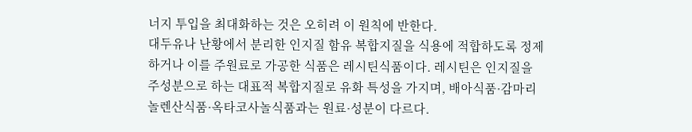너지 투입을 최대화하는 것은 오히려 이 원칙에 반한다.
대두유나 난황에서 분리한 인지질 함유 복합지질을 식용에 적합하도록 정제하거나 이를 주원료로 가공한 식품은 레시틴식품이다. 레시틴은 인지질을 주성분으로 하는 대표적 복합지질로 유화 특성을 가지며, 배아식품·감마리놀렌산식품·옥타코사놀식품과는 원료·성분이 다르다.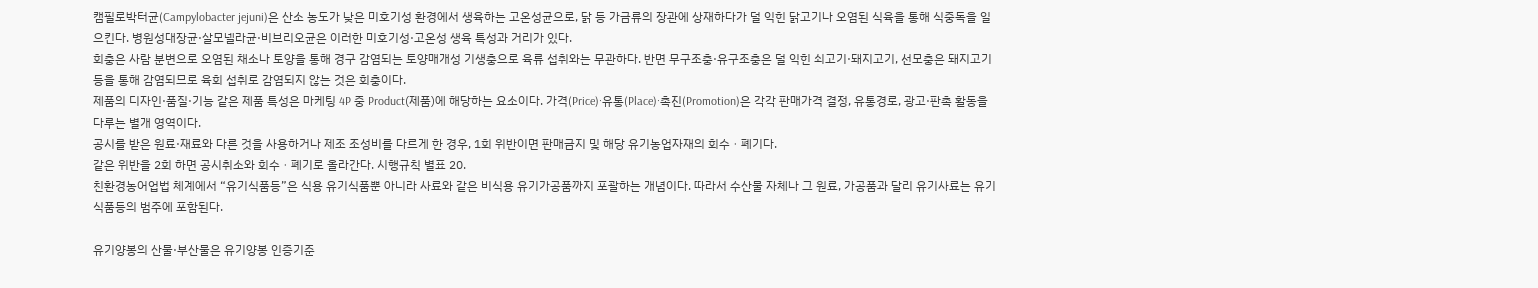캠필로박터균(Campylobacter jejuni)은 산소 농도가 낮은 미호기성 환경에서 생육하는 고온성균으로, 닭 등 가금류의 장관에 상재하다가 덜 익힌 닭고기나 오염된 식육을 통해 식중독을 일으킨다. 병원성대장균·살모넬라균·비브리오균은 이러한 미호기성·고온성 생육 특성과 거리가 있다.
회충은 사람 분변으로 오염된 채소나 토양을 통해 경구 감염되는 토양매개성 기생충으로 육류 섭취와는 무관하다. 반면 무구조충·유구조충은 덜 익힌 쇠고기·돼지고기, 선모충은 돼지고기 등을 통해 감염되므로 육회 섭취로 감염되지 않는 것은 회충이다.
제품의 디자인·품질·기능 같은 제품 특성은 마케팅 4P 중 Product(제품)에 해당하는 요소이다. 가격(Price)·유통(Place)·촉진(Promotion)은 각각 판매가격 결정, 유통경로, 광고·판촉 활동을 다루는 별개 영역이다.
공시를 받은 원료·재료와 다른 것을 사용하거나 제조 조성비를 다르게 한 경우, 1회 위반이면 판매금지 및 해당 유기농업자재의 회수ㆍ폐기다.
같은 위반을 2회 하면 공시취소와 회수ㆍ폐기로 올라간다. 시행규칙 별표 20.
친환경농어업법 체계에서 “유기식품등”은 식용 유기식품뿐 아니라 사료와 같은 비식용 유기가공품까지 포괄하는 개념이다. 따라서 수산물 자체나 그 원료, 가공품과 달리 유기사료는 유기식품등의 범주에 포함된다.

유기양봉의 산물·부산물은 유기양봉 인증기준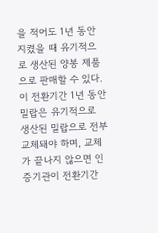을 적어도 1년 동안 지켰을 때 유기적으로 생산된 양봉 제품으로 판매할 수 있다.
이 전환기간 1년 동안 밀랍은 유기적으로 생산된 밀랍으로 전부 교체돼야 하며, 교체가 끝나지 않으면 인증기관이 전환기간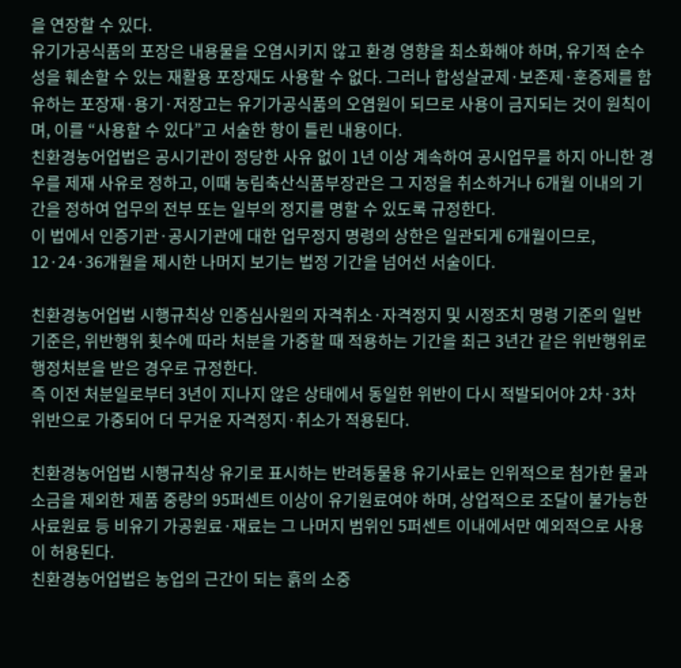을 연장할 수 있다.
유기가공식품의 포장은 내용물을 오염시키지 않고 환경 영향을 최소화해야 하며, 유기적 순수성을 훼손할 수 있는 재활용 포장재도 사용할 수 없다. 그러나 합성살균제·보존제·훈증제를 함유하는 포장재·용기·저장고는 유기가공식품의 오염원이 되므로 사용이 금지되는 것이 원칙이며, 이를 “사용할 수 있다”고 서술한 항이 틀린 내용이다.
친환경농어업법은 공시기관이 정당한 사유 없이 1년 이상 계속하여 공시업무를 하지 아니한 경우를 제재 사유로 정하고, 이때 농림축산식품부장관은 그 지정을 취소하거나 6개월 이내의 기간을 정하여 업무의 전부 또는 일부의 정지를 명할 수 있도록 규정한다.
이 법에서 인증기관·공시기관에 대한 업무정지 명령의 상한은 일관되게 6개월이므로, 12·24·36개월을 제시한 나머지 보기는 법정 기간을 넘어선 서술이다.

친환경농어업법 시행규칙상 인증심사원의 자격취소·자격정지 및 시정조치 명령 기준의 일반기준은, 위반행위 횟수에 따라 처분을 가중할 때 적용하는 기간을 최근 3년간 같은 위반행위로 행정처분을 받은 경우로 규정한다.
즉 이전 처분일로부터 3년이 지나지 않은 상태에서 동일한 위반이 다시 적발되어야 2차·3차 위반으로 가중되어 더 무거운 자격정지·취소가 적용된다.

친환경농어업법 시행규칙상 유기로 표시하는 반려동물용 유기사료는 인위적으로 첨가한 물과 소금을 제외한 제품 중량의 95퍼센트 이상이 유기원료여야 하며, 상업적으로 조달이 불가능한 사료원료 등 비유기 가공원료·재료는 그 나머지 범위인 5퍼센트 이내에서만 예외적으로 사용이 허용된다.
친환경농어업법은 농업의 근간이 되는 흙의 소중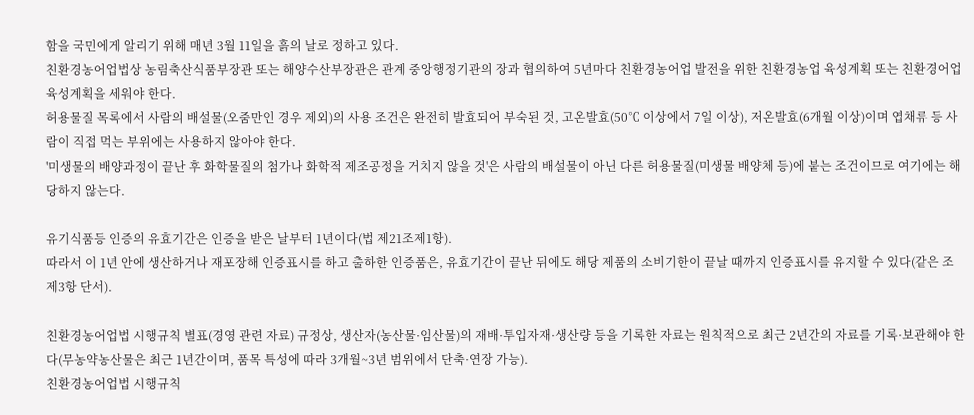함을 국민에게 알리기 위해 매년 3월 11일을 흙의 날로 정하고 있다.
친환경농어업법상 농림축산식품부장관 또는 해양수산부장관은 관계 중앙행정기관의 장과 협의하여 5년마다 친환경농어업 발전을 위한 친환경농업 육성계획 또는 친환경어업 육성계획을 세워야 한다.
허용물질 목록에서 사람의 배설물(오줌만인 경우 제외)의 사용 조건은 완전히 발효되어 부숙된 것, 고온발효(50℃ 이상에서 7일 이상), 저온발효(6개월 이상)이며 엽채류 등 사람이 직접 먹는 부위에는 사용하지 않아야 한다.
'미생물의 배양과정이 끝난 후 화학물질의 첨가나 화학적 제조공정을 거치지 않을 것'은 사람의 배설물이 아닌 다른 허용물질(미생물 배양체 등)에 붙는 조건이므로 여기에는 해당하지 않는다.

유기식품등 인증의 유효기간은 인증을 받은 날부터 1년이다(법 제21조제1항).
따라서 이 1년 안에 생산하거나 재포장해 인증표시를 하고 출하한 인증품은, 유효기간이 끝난 뒤에도 해당 제품의 소비기한이 끝날 때까지 인증표시를 유지할 수 있다(같은 조 제3항 단서).

친환경농어업법 시행규칙 별표(경영 관련 자료) 규정상, 생산자(농산물·임산물)의 재배·투입자재·생산량 등을 기록한 자료는 원칙적으로 최근 2년간의 자료를 기록·보관해야 한다(무농약농산물은 최근 1년간이며, 품목 특성에 따라 3개월~3년 범위에서 단축·연장 가능).
친환경농어업법 시행규칙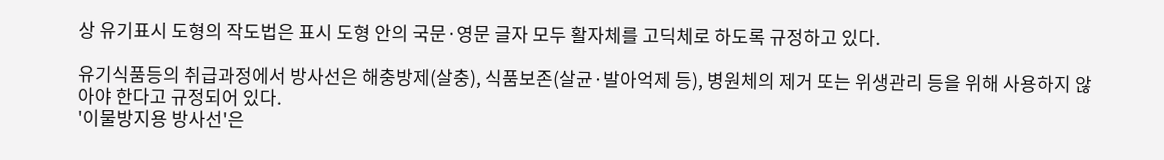상 유기표시 도형의 작도법은 표시 도형 안의 국문·영문 글자 모두 활자체를 고딕체로 하도록 규정하고 있다.

유기식품등의 취급과정에서 방사선은 해충방제(살충), 식품보존(살균·발아억제 등), 병원체의 제거 또는 위생관리 등을 위해 사용하지 않아야 한다고 규정되어 있다.
'이물방지용 방사선'은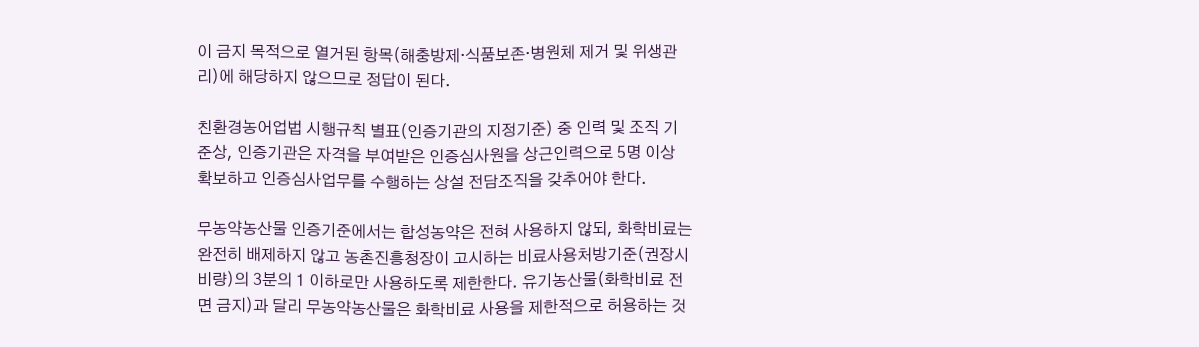이 금지 목적으로 열거된 항목(해충방제·식품보존·병원체 제거 및 위생관리)에 해당하지 않으므로 정답이 된다.

친환경농어업법 시행규칙 별표(인증기관의 지정기준) 중 인력 및 조직 기준상, 인증기관은 자격을 부여받은 인증심사원을 상근인력으로 5명 이상 확보하고 인증심사업무를 수행하는 상설 전담조직을 갖추어야 한다.

무농약농산물 인증기준에서는 합성농약은 전혀 사용하지 않되, 화학비료는 완전히 배제하지 않고 농촌진흥청장이 고시하는 비료사용처방기준(권장시비량)의 3분의 1 이하로만 사용하도록 제한한다. 유기농산물(화학비료 전면 금지)과 달리 무농약농산물은 화학비료 사용을 제한적으로 허용하는 것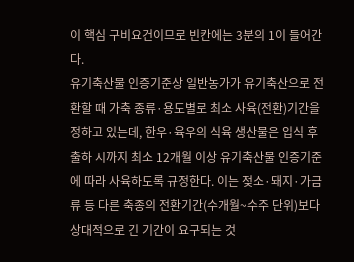이 핵심 구비요건이므로 빈칸에는 3분의 1이 들어간다.
유기축산물 인증기준상 일반농가가 유기축산으로 전환할 때 가축 종류·용도별로 최소 사육(전환)기간을 정하고 있는데, 한우·육우의 식육 생산물은 입식 후 출하 시까지 최소 12개월 이상 유기축산물 인증기준에 따라 사육하도록 규정한다. 이는 젖소·돼지·가금류 등 다른 축종의 전환기간(수개월~수주 단위)보다 상대적으로 긴 기간이 요구되는 것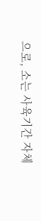으로, 소는 사육기간 자체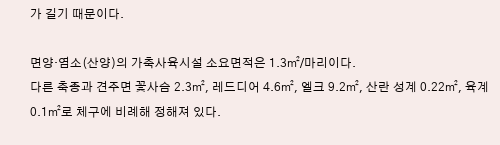가 길기 때문이다.

면양·염소(산양)의 가축사육시설 소요면적은 1.3㎡/마리이다.
다른 축종과 견주면 꽃사슴 2.3㎡, 레드디어 4.6㎡, 엘크 9.2㎡, 산란 성계 0.22㎡, 육계 0.1㎡로 체구에 비례해 정해져 있다.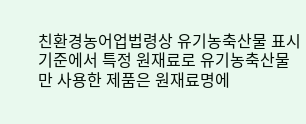친환경농어업법령상 유기농축산물 표시기준에서 특정 원재료로 유기농축산물만 사용한 제품은 원재료명에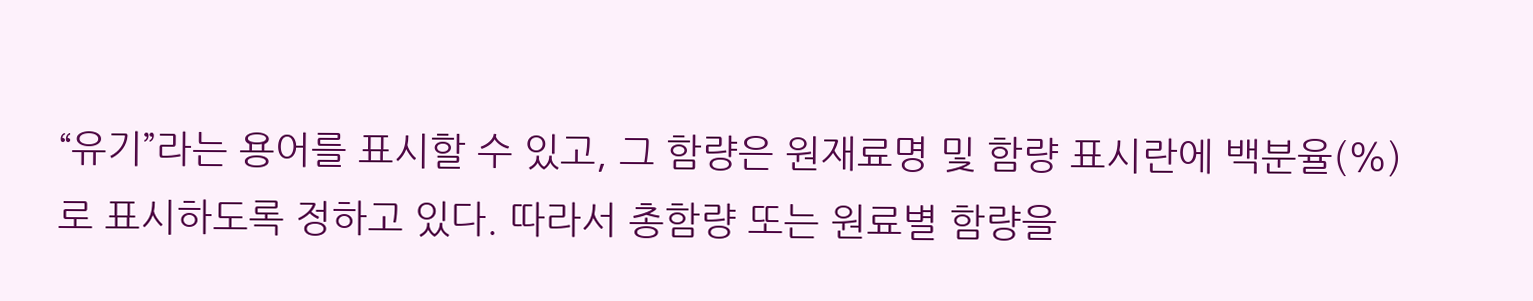“유기”라는 용어를 표시할 수 있고, 그 함량은 원재료명 및 함량 표시란에 백분율(%)로 표시하도록 정하고 있다. 따라서 총함량 또는 원료별 함량을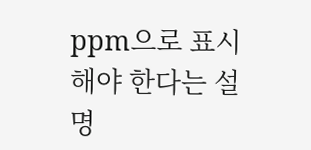ppm으로 표시해야 한다는 설명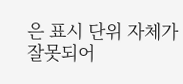은 표시 단위 자체가 잘못되어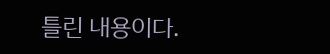틀린 내용이다.